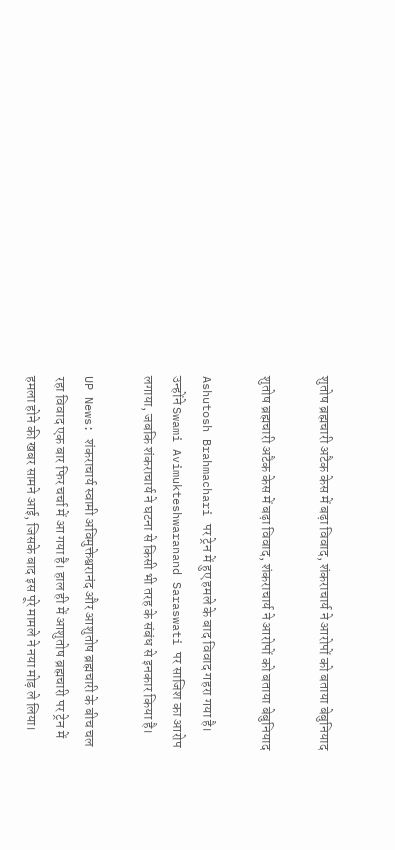शुतोष ब्रह्मचारी अटैक केस में बढ़ा विवाद, शंकराचार्य ने आरोपों को बताया बेबुनियाद

शुतोष ब्रह्मचारी अटैक केस में बढ़ा विवाद, शंकराचार्य ने आरोपों को बताया बेबुनियाद

Ashutosh Brahmachari पर ट्रेन में हुए हमले के बाद विवाद गहरा गया है। उन्होंने Swami Avimukteshwaranand Saraswati पर साजिश का आरोप लगाया, जबकि शंकराचार्य ने घटना से किसी भी तरह के संबंध से इनकार किया है।

UP News: शंकराचार्य स्वामी अविमुक्तेश्वरानंद और आशुतोष ब्रह्मचारी के बीच चल रहा विवाद एक बार फिर चर्चा में आ गया है। हाल ही में आशुतोष ब्रह्मचारी पर ट्रेन में हमला होने की खबर सामने आई, जिसके बाद इस पूरे मामले ने नया मोड़ ले लिया।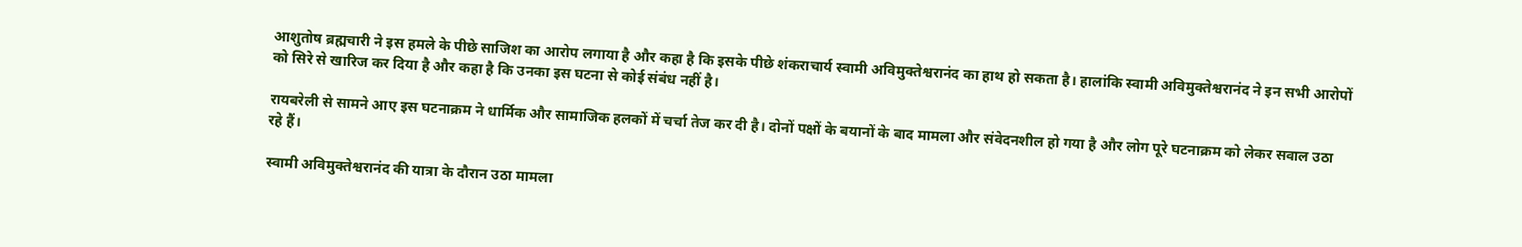आशुतोष ब्रह्मचारी ने इस हमले के पीछे साजिश का आरोप लगाया है और कहा है कि इसके पीछे शंकराचार्य स्वामी अविमुक्तेश्वरानंद का हाथ हो सकता है। हालांकि स्वामी अविमुक्तेश्वरानंद ने इन सभी आरोपों को सिरे से खारिज कर दिया है और कहा है कि उनका इस घटना से कोई संबंध नहीं है।

रायबरेली से सामने आए इस घटनाक्रम ने धार्मिक और सामाजिक हलकों में चर्चा तेज कर दी है। दोनों पक्षों के बयानों के बाद मामला और संवेदनशील हो गया है और लोग पूरे घटनाक्रम को लेकर सवाल उठा रहे हैं।

स्वामी अविमुक्तेश्वरानंद की यात्रा के दौरान उठा मामला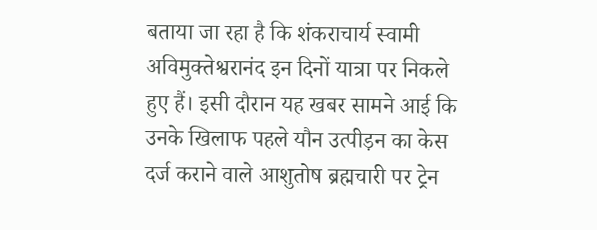बताया जा रहा है कि शंकराचार्य स्वामी अविमुक्तेश्वरानंद इन दिनों यात्रा पर निकले हुए हैं। इसी दौरान यह खबर सामने आई कि उनके खिलाफ पहले यौन उत्पीड़न का केस दर्ज कराने वाले आशुतोष ब्रह्मचारी पर ट्रेन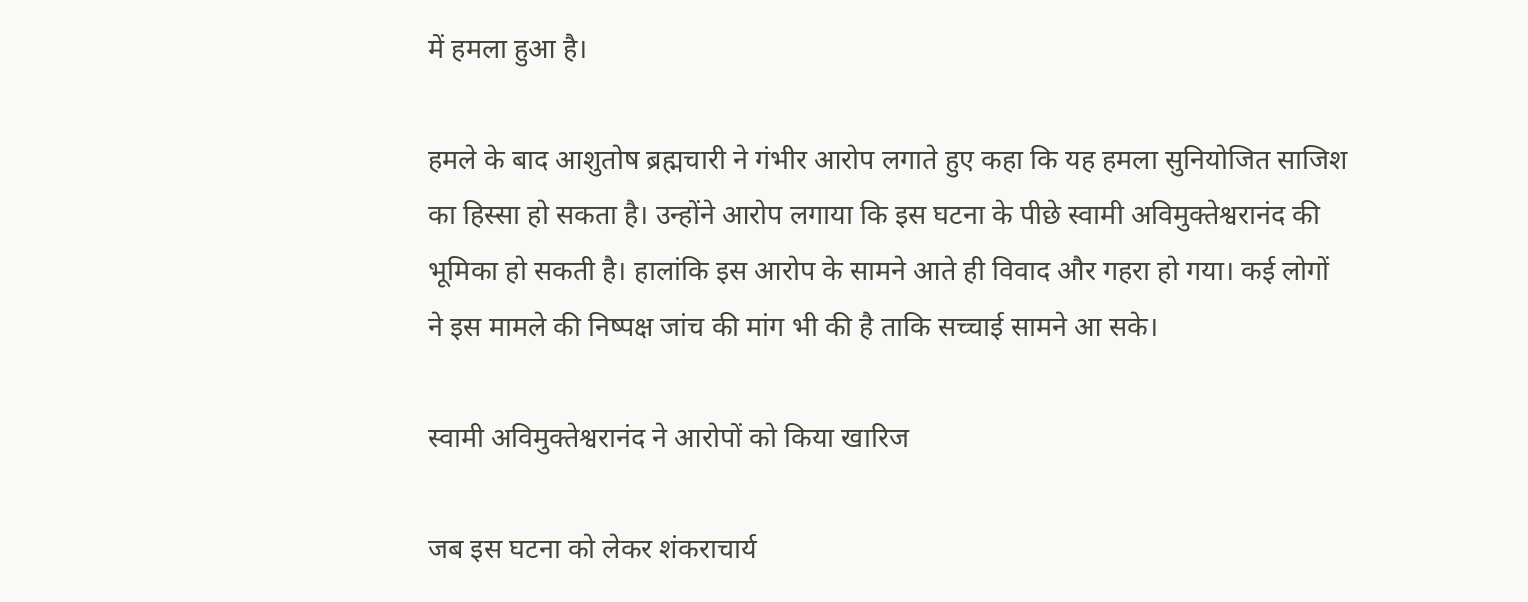में हमला हुआ है।

हमले के बाद आशुतोष ब्रह्मचारी ने गंभीर आरोप लगाते हुए कहा कि यह हमला सुनियोजित साजिश का हिस्सा हो सकता है। उन्होंने आरोप लगाया कि इस घटना के पीछे स्वामी अविमुक्तेश्वरानंद की भूमिका हो सकती है। हालांकि इस आरोप के सामने आते ही विवाद और गहरा हो गया। कई लोगों ने इस मामले की निष्पक्ष जांच की मांग भी की है ताकि सच्चाई सामने आ सके।

स्वामी अविमुक्तेश्वरानंद ने आरोपों को किया खारिज

जब इस घटना को लेकर शंकराचार्य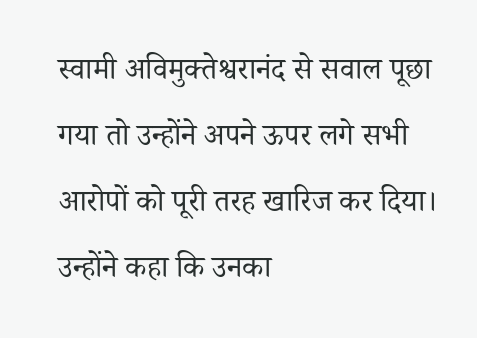स्वामी अविमुक्तेश्वरानंद से सवाल पूछा गया तो उन्होंने अपने ऊपर लगे सभी आरोपों को पूरी तरह खारिज कर दिया। उन्होंने कहा कि उनका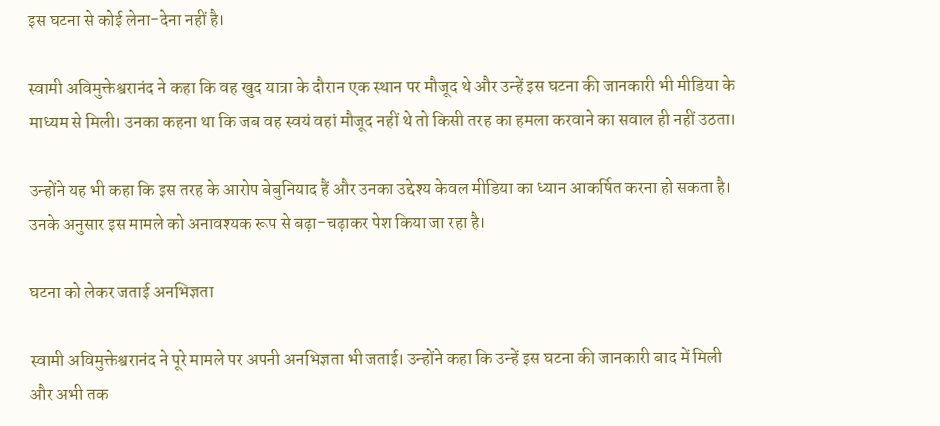इस घटना से कोई लेना-देना नहीं है।

स्वामी अविमुक्तेश्वरानंद ने कहा कि वह खुद यात्रा के दौरान एक स्थान पर मौजूद थे और उन्हें इस घटना की जानकारी भी मीडिया के माध्यम से मिली। उनका कहना था कि जब वह स्वयं वहां मौजूद नहीं थे तो किसी तरह का हमला करवाने का सवाल ही नहीं उठता।

उन्होंने यह भी कहा कि इस तरह के आरोप बेबुनियाद हैं और उनका उद्देश्य केवल मीडिया का ध्यान आकर्षित करना हो सकता है। उनके अनुसार इस मामले को अनावश्यक रूप से बढ़ा-चढ़ाकर पेश किया जा रहा है।

घटना को लेकर जताई अनभिज्ञता

स्वामी अविमुक्तेश्वरानंद ने पूरे मामले पर अपनी अनभिज्ञता भी जताई। उन्होंने कहा कि उन्हें इस घटना की जानकारी बाद में मिली और अभी तक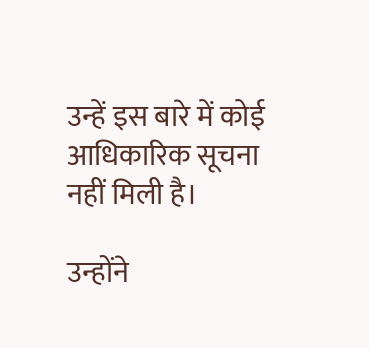उन्हें इस बारे में कोई आधिकारिक सूचना नहीं मिली है।

उन्होंने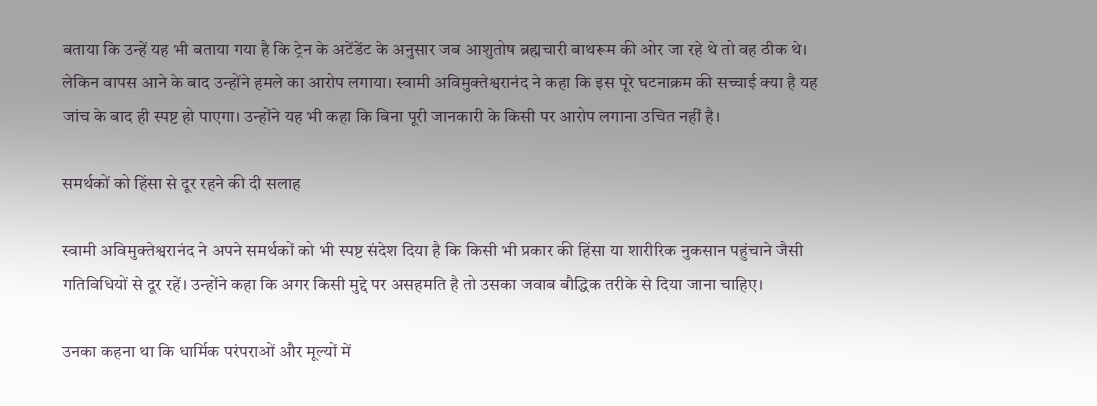बताया कि उन्हें यह भी बताया गया है कि ट्रेन के अटेंडेंट के अनुसार जब आशुतोष ब्रह्मचारी बाथरूम की ओर जा रहे थे तो वह ठीक थे। लेकिन वापस आने के बाद उन्होंने हमले का आरोप लगाया। स्वामी अविमुक्तेश्वरानंद ने कहा कि इस पूरे घटनाक्रम की सच्चाई क्या है यह जांच के बाद ही स्पष्ट हो पाएगा। उन्होंने यह भी कहा कि बिना पूरी जानकारी के किसी पर आरोप लगाना उचित नहीं है।

समर्थकों को हिंसा से दूर रहने की दी सलाह

स्वामी अविमुक्तेश्वरानंद ने अपने समर्थकों को भी स्पष्ट संदेश दिया है कि किसी भी प्रकार की हिंसा या शारीरिक नुकसान पहुंचाने जैसी गतिविधियों से दूर रहें। उन्होंने कहा कि अगर किसी मुद्दे पर असहमति है तो उसका जवाब बौद्धिक तरीके से दिया जाना चाहिए।

उनका कहना था कि धार्मिक परंपराओं और मूल्यों में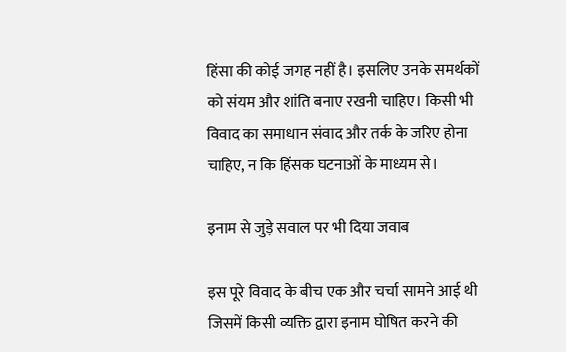हिंसा की कोई जगह नहीं है। इसलिए उनके समर्थकों को संयम और शांति बनाए रखनी चाहिए। किसी भी विवाद का समाधान संवाद और तर्क के जरिए होना चाहिए, न कि हिंसक घटनाओं के माध्यम से।

इनाम से जुड़े सवाल पर भी दिया जवाब

इस पूरे विवाद के बीच एक और चर्चा सामने आई थी जिसमें किसी व्यक्ति द्वारा इनाम घोषित करने की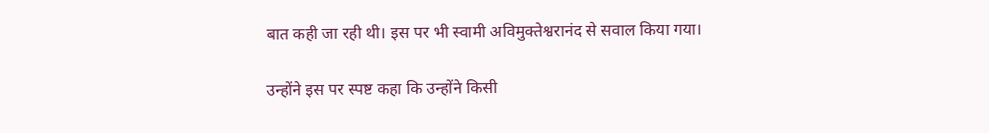बात कही जा रही थी। इस पर भी स्वामी अविमुक्तेश्वरानंद से सवाल किया गया।

उन्होंने इस पर स्पष्ट कहा कि उन्होंने किसी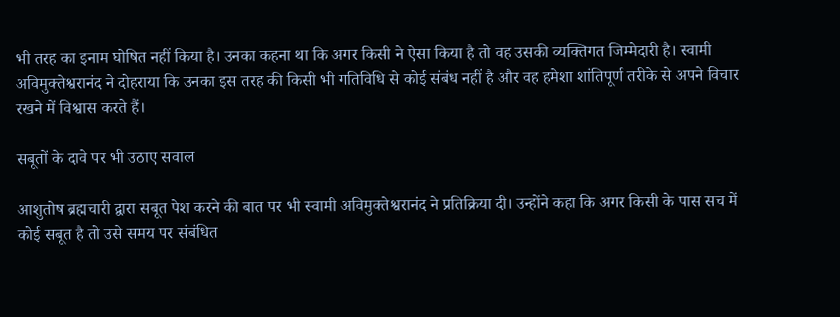भी तरह का इनाम घोषित नहीं किया है। उनका कहना था कि अगर किसी ने ऐसा किया है तो वह उसकी व्यक्तिगत जिम्मेदारी है। स्वामी अविमुक्तेश्वरानंद ने दोहराया कि उनका इस तरह की किसी भी गतिविधि से कोई संबंध नहीं है और वह हमेशा शांतिपूर्ण तरीके से अपने विचार रखने में विश्वास करते हैं।

सबूतों के दावे पर भी उठाए सवाल

आशुतोष ब्रह्मचारी द्वारा सबूत पेश करने की बात पर भी स्वामी अविमुक्तेश्वरानंद ने प्रतिक्रिया दी। उन्होंने कहा कि अगर किसी के पास सच में कोई सबूत है तो उसे समय पर संबंधित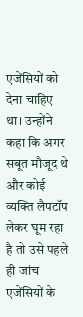एजेंसियों को देना चाहिए था। उन्होंने कहा कि अगर सबूत मौजूद थे और कोई व्यक्ति लैपटॉप लेकर घूम रहा है तो उसे पहले ही जांच एजेंसियों के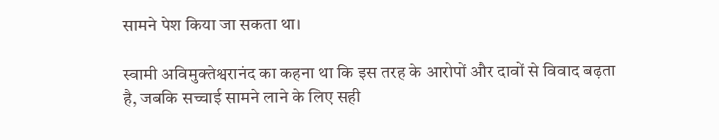सामने पेश किया जा सकता था।

स्वामी अविमुक्तेश्वरानंद का कहना था कि इस तरह के आरोपों और दावों से विवाद बढ़ता है, जबकि सच्चाई सामने लाने के लिए सही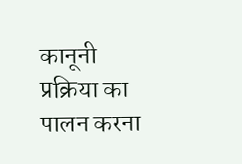कानूनी प्रक्रिया का पालन करना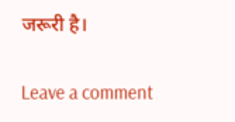जरूरी है।

Leave a comment